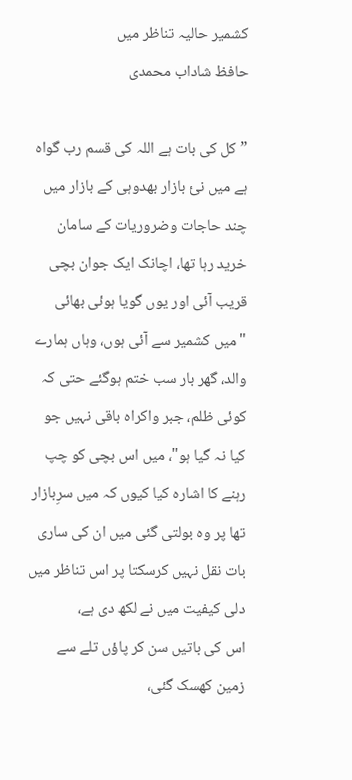کشمیر حالیہ تناظر میں
حافظ شاداب محمدی

”کل کی بات ہے اللہ کی قسم رب گواہ ہے میں نئ بازار بھدوہی کے بازار میں چند حاجات وضروریات کے سامان خرید رہا تھا، اچانک ایک جوان بچی قریب آئی اور یوں گویا ہوئی بھائی "میں کشمیر سے آئی ہوں، وہاں ہمارے والد، گھر بار سب ختم ہوگئے حتی کہ کوئی ظلم، جبر واکراہ باقی نہیں جو کیا نہ گیا ہو"، میں اس بچی کو چپ رہنے کا اشارہ کیا کیوں کہ میں سرِبازار تھا پر وہ بولتی گئی میں ان کی ساری بات نقل نہیں کرسکتا پر اس تناظر میں دلی کیفیت میں نے لکھ دی ہے،
اس کی باتیں سن کر پاؤں تلے سے زمین کھسک گئی،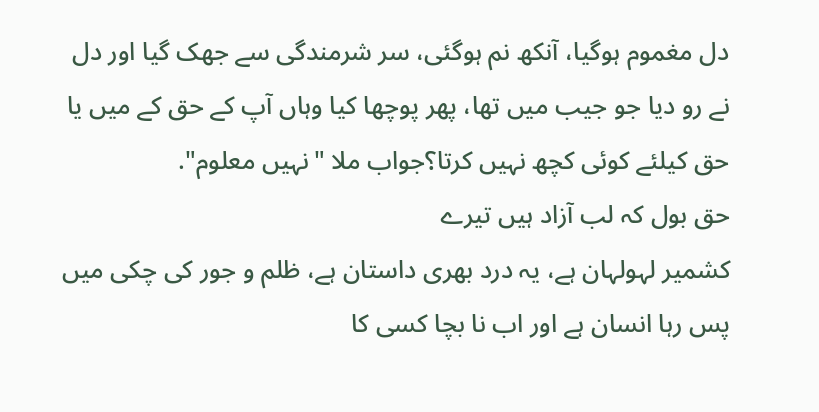دل مغموم ہوگیا، آنکھ نم ہوگئی، سر شرمندگی سے جھک گیا اور دل نے رو دیا جو جیب میں تھا، پھر پوچھا کیا وہاں آپ کے حق کے میں یا حق کیلئے کوئی کچھ نہیں کرتا؟جواب ملا "نہیں معلوم".
حق بول کہ لب آزاد ہیں تیرے
کشمیر لہولہان ہے، یہ درد بھری داستان ہے، ظلم و جور کی چکی میں پس رہا انسان ہے اور اب نا بچا کسی کا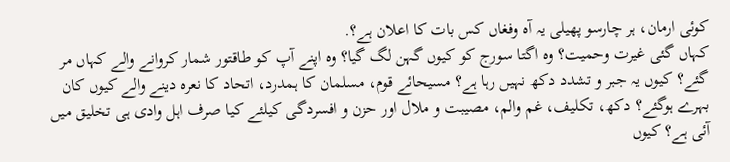کوئی ارمان، ہر چارسو پھیلی یہ آہ وفغاں کس بات کا اعلان ہے؟.
کہاں گئی غیرت وحمیت؟ وہ اگتا سورج کو کیوں گہن لگ گیا؟ وہ اپنے آپ کو طاقتور شمار کروانے والے کہاں مر گئے؟ کیوں یہ جبر و تشدد دکھ نہیں رہا ہے؟ مسیحائے قوم، مسلمان کا ہمدرد، اتحاد کا نعرہ دینے والے کیوں کان بہرے ہوگئے؟ دکھ، تکلیف، غم والم، مصیبت و ملال اور حزن و افسردگی کیلئے کیا صرف اہل وادی ہی تخلیق میں آئی ہے؟ کیوں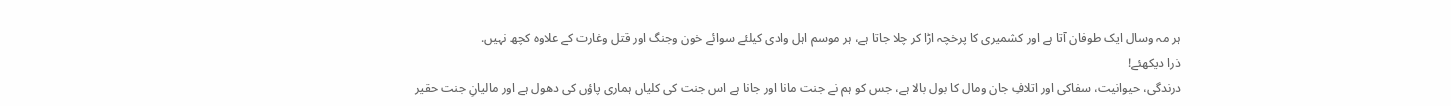ہر مہ وسال ایک طوفان آتا ہے اور کشمیری کا پرخچہ اڑا کر چلا جاتا ہے، ہر موسم اہل وادی کیلئے سوائے خون وجنگ اور قتل وغارت کے علاوہ کچھ نہیں.
ذرا دیکھئے!
درندگی، حیوانیت، سفاکی اور اتلافِ جان ومال کا بول بالا ہے، جس کو ہم نے جنت مانا اور جانا ہے اس جنت کی کلیاں ہماری پاؤں کی دھول ہے اور مالیانِ جنت حقیر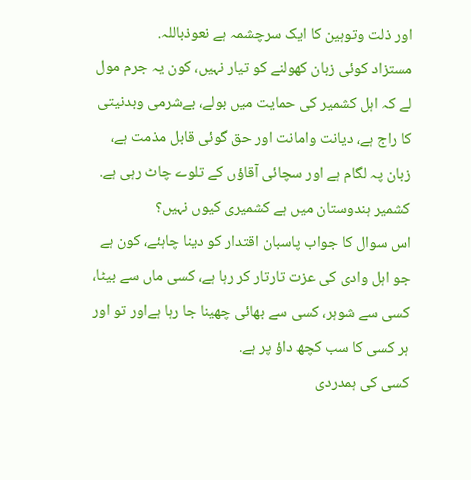اور ذلت وتوہین کا ایک سرچشمہ ہے نعوذباللہ.
مستزاد کوئی زبان کھولنے کو تیار نہیں، کون یہ جرم مول لے کہ اہل کشمیر کی حمایت میں بولے، بےشرمی وبدنیتی کا راج ہے، دیانت وامانت اور حق گوئی قابل مذمت ہے، زبان پہ لگام ہے اور سچائی آقاؤں کے تلوے چاٹ رہی ہے.
کشمیر ہندوستان میں ہے کشمیری کیوں نہیں؟
اس سوال کا جواب پاسبان اقتدار کو دینا چاہئے، کون ہے جو اہل وادی کی عزت تارتار کر رہا ہے، کسی ماں سے بیٹا، کسی سے شوہر، کسی سے بھائی چھینا جا رہا ہےاور تو اور ہر کسی کا سب کچھ داؤ پر ہے.
کسی کی ہمدردی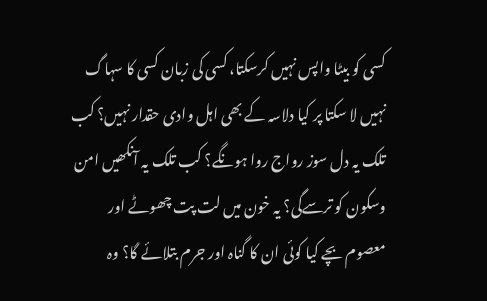کسی کو بیٹا واپس نہیں کرسکتا، کسی کی زبان کسی کا سہاگ نہیں لا سکتا پر کیا دلاسہ کے بھی اہل وادی حقدار نہیں؟ کب تلک یہ دل سوز رواج روا ہونگے؟ کب تلک یہ آنکھیں امن وسکون کو ترسےگی؟ یہ خون میں لت پت چھوٹے اور معصوم بچے کیا کوئی ان کا گناہ اور جرم بتلائے گا؟ وہ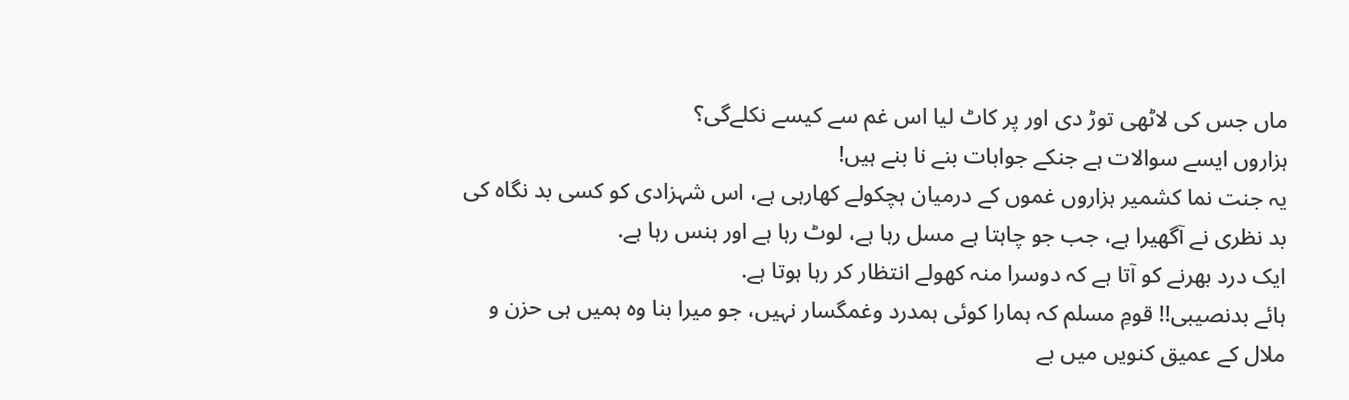ماں جس کی لاٹھی توڑ دی اور پر کاٹ لیا اس غم سے کیسے نکلےگی؟
ہزاروں ایسے سوالات ہے جنکے جوابات بنے نا بنے ہیں!
یہ جنت نما کشمیر ہزاروں غموں کے درمیان ہچکولے کھارہی ہے، اس شہزادی کو کسی بد نگاہ کی بد نظری نے آگھیرا ہے، جب جو چاہتا ہے مسل رہا ہے، لوٹ رہا ہے اور ہنس رہا ہے.
ایک درد بھرنے کو آتا ہے کہ دوسرا منہ کھولے انتظار کر رہا ہوتا ہے.
ہائے بدنصیبی!! قومِ مسلم کہ ہمارا کوئی ہمدرد وغمگسار نہیں، جو میرا بنا وہ ہمیں ہی حزن و ملال کے عمیق کنویں میں بے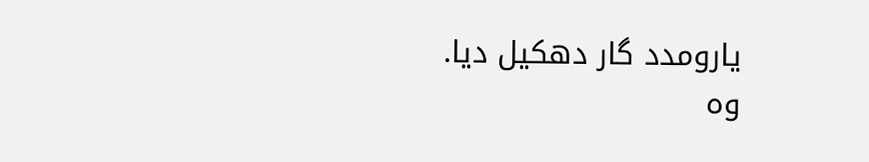یارومدد گار دھکیل دیا.
وہ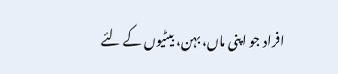افراد جو اپنی ماں، بہن، بیٹیوں کے لئے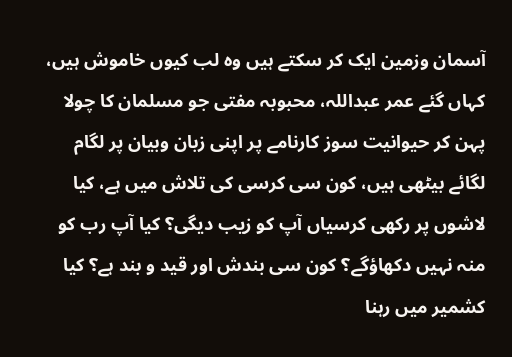آسمان وزمین ایک کر سکتے ہیں وہ لب کیوں خاموش ہیں، کہاں گئے عمر عبداللہ، محبوبہ مفتی جو مسلمان کا چولا پہن کر حیوانیت سوز کارنامے پر اپنی زبان وبیان پر لگام لگائے بیٹھی ہیں، کون سی کرسی کی تلاش میں ہے، کیا لاشوں پر رکھی کرسیاں آپ کو زیب دیگی؟ کیا آپ رب کو منہ نہیں دکھاؤگے؟ کون سی بندش اور قید و بند ہے؟ کیا کشمیر میں رہنا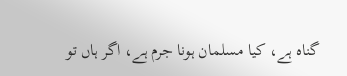گناہ ہے، کیا مسلمان ہونا جرم ہے، اگر ہاں تو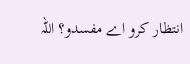انتظار کرو اے مفسدو؟ اللہ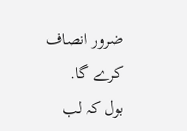ضرور انصاف کرے گا.
بول کہ لب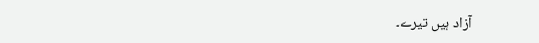آزاد ہیں تیرے۔